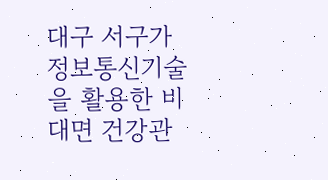대구 서구가 정보통신기술을 활용한 비대면 건강관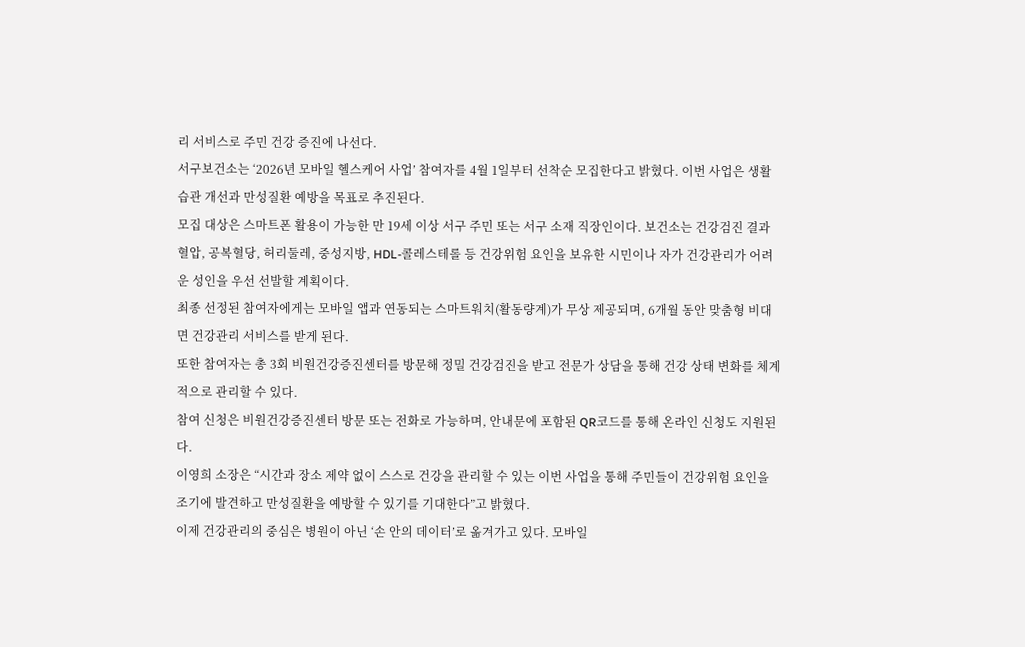리 서비스로 주민 건강 증진에 나선다.
서구보건소는 ‘2026년 모바일 헬스케어 사업’ 참여자를 4월 1일부터 선착순 모집한다고 밝혔다. 이번 사업은 생활습관 개선과 만성질환 예방을 목표로 추진된다.
모집 대상은 스마트폰 활용이 가능한 만 19세 이상 서구 주민 또는 서구 소재 직장인이다. 보건소는 건강검진 결과 혈압, 공복혈당, 허리둘레, 중성지방, HDL-콜레스테롤 등 건강위험 요인을 보유한 시민이나 자가 건강관리가 어려운 성인을 우선 선발할 계획이다.
최종 선정된 참여자에게는 모바일 앱과 연동되는 스마트워치(활동량계)가 무상 제공되며, 6개월 동안 맞춤형 비대면 건강관리 서비스를 받게 된다.
또한 참여자는 총 3회 비원건강증진센터를 방문해 정밀 건강검진을 받고 전문가 상담을 통해 건강 상태 변화를 체계적으로 관리할 수 있다.
참여 신청은 비원건강증진센터 방문 또는 전화로 가능하며, 안내문에 포함된 QR코드를 통해 온라인 신청도 지원된다.
이영희 소장은 “시간과 장소 제약 없이 스스로 건강을 관리할 수 있는 이번 사업을 통해 주민들이 건강위험 요인을 조기에 발견하고 만성질환을 예방할 수 있기를 기대한다”고 밝혔다.
이제 건강관리의 중심은 병원이 아닌 ‘손 안의 데이터’로 옮겨가고 있다. 모바일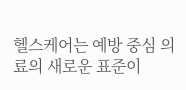헬스케어는 예방 중심 의료의 새로운 표준이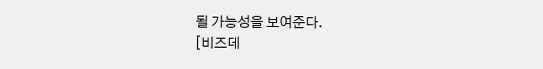될 가능성을 보여준다.
[비즈데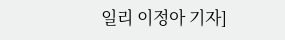일리 이정아 기자]